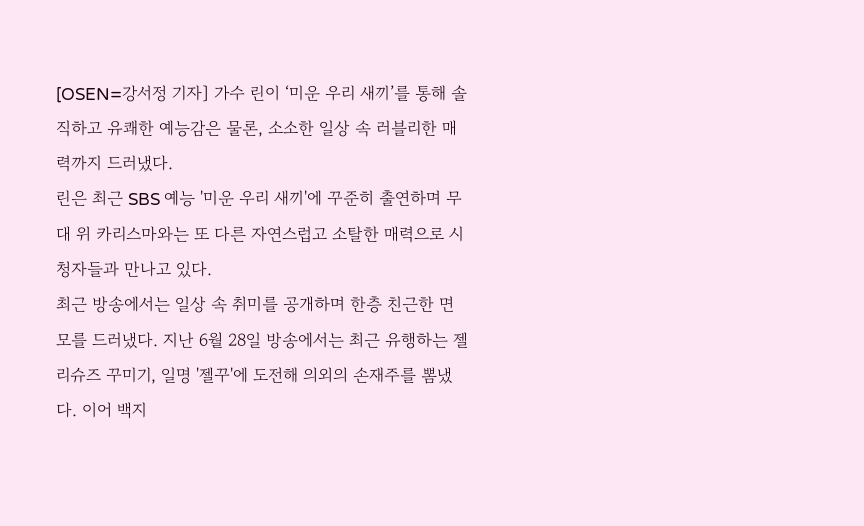[OSEN=강서정 기자] 가수 린이 ‘미운 우리 새끼’를 통해 솔직하고 유쾌한 예능감은 물론, 소소한 일상 속 러블리한 매력까지 드러냈다.
린은 최근 SBS 예능 '미운 우리 새끼'에 꾸준히 출연하며 무대 위 카리스마와는 또 다른 자연스럽고 소탈한 매력으로 시청자들과 만나고 있다.
최근 방송에서는 일상 속 취미를 공개하며 한층 친근한 면모를 드러냈다. 지난 6월 28일 방송에서는 최근 유행하는 젤리슈즈 꾸미기, 일명 '젤꾸'에 도전해 의외의 손재주를 뽐냈다. 이어 백지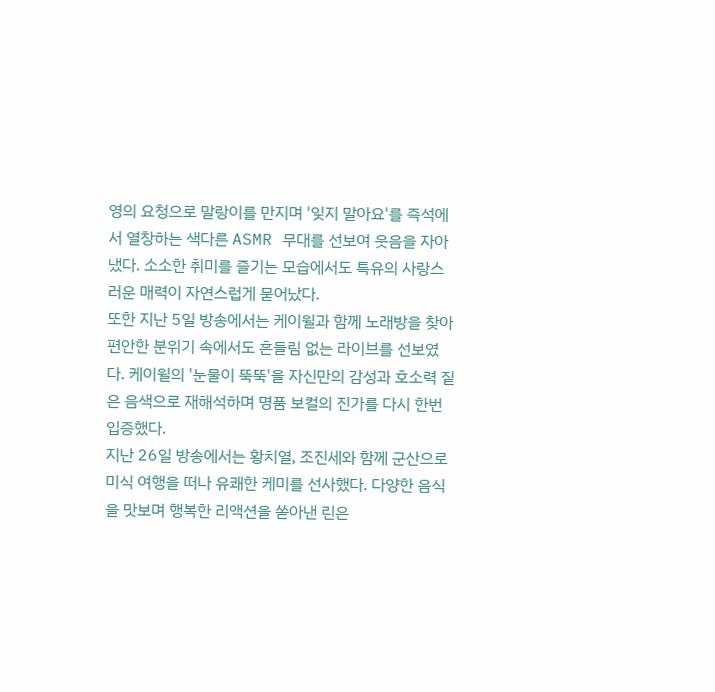영의 요청으로 말랑이를 만지며 '잊지 말아요'를 즉석에서 열창하는 색다른 ASMR 무대를 선보여 웃음을 자아냈다. 소소한 취미를 즐기는 모습에서도 특유의 사랑스러운 매력이 자연스럽게 묻어났다.
또한 지난 5일 방송에서는 케이윌과 함께 노래방을 찾아 편안한 분위기 속에서도 흔들림 없는 라이브를 선보였다. 케이윌의 '눈물이 뚝뚝'을 자신만의 감성과 호소력 짙은 음색으로 재해석하며 명품 보컬의 진가를 다시 한번 입증했다.
지난 26일 방송에서는 황치열, 조진세와 함께 군산으로 미식 여행을 떠나 유쾌한 케미를 선사했다. 다양한 음식을 맛보며 행복한 리액션을 쏟아낸 린은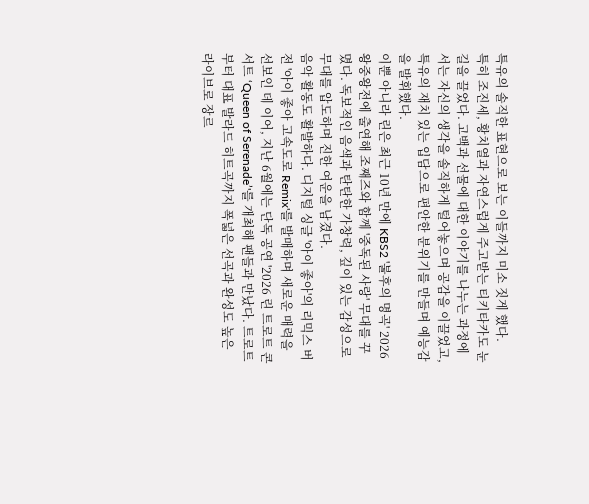특유의 솔직한 표현으로 보는 이들까지 미소 짓게 했다.
특히 조진세, 황치열과 자연스럽게 주고받는 티키타카도 눈길을 끌었다. 고백과 선물에 대한 이야기를 나누는 과정에서는 자신의 생각을 솔직하게 털어놓으며 공감을 이끌었고, 특유의 재치 있는 입담으로 편안한 분위기를 만들며 예능감을 발휘했다.
이뿐 아니라 린은 최근 10년 만에 KBS2 '불후의 명곡' 2026 왕중왕전에 출연해 조째즈와 함께 '중독된 사랑' 무대를 꾸몄다. 독보적인 음색과 탄탄한 가창력, 깊이 있는 감성으로 무대를 압도하며 진한 여운을 남겼다.
음악 활동도 활발하다. 디지털 싱글 '아이 좋아'의 리믹스 버전 '아이 좋아 고속도로 Remix'를 발매하며 새로운 매력을 선보인 데 이어, 지난 6월에는 단독 공연 '2026 린 트로트 콘서트 ‘Queen of Serenade’'를 개최해 팬들과 만났다. 트로트부터 대표 발라드 히트곡까지 폭넓은 선곡과 완성도 높은 라이브로 장르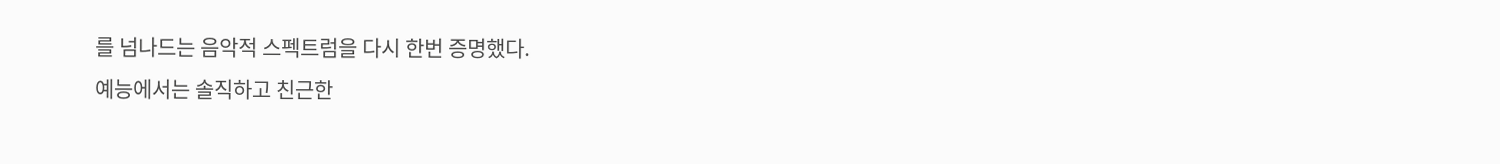를 넘나드는 음악적 스펙트럼을 다시 한번 증명했다.
예능에서는 솔직하고 친근한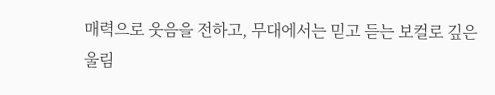매력으로 웃음을 전하고, 무대에서는 믿고 듣는 보컬로 깊은 울림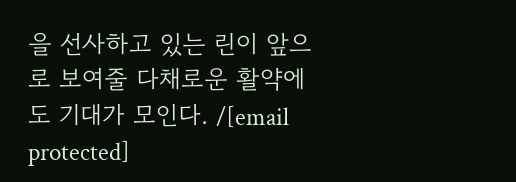을 선사하고 있는 린이 앞으로 보여줄 다채로운 활약에도 기대가 모인다. /[email protected]